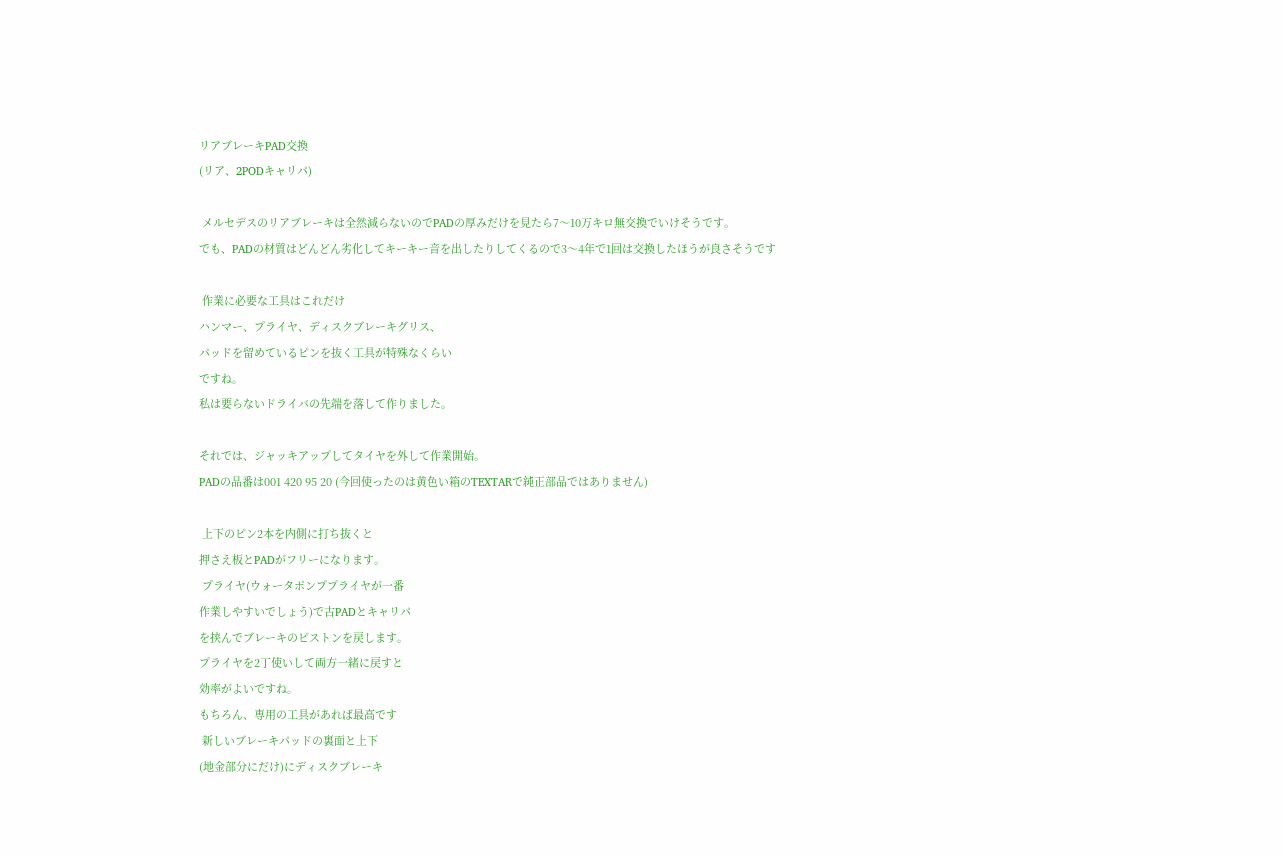リアブレーキPAD交換
(リア、2PODキャリパ)

 メルセデスのリアブレーキは全然減らないのでPADの厚みだけを見たら7〜10万キロ無交換でいけそうです。
でも、PADの材質はどんどん劣化してキーキー音を出したりしてくるので3〜4年で1回は交換したほうが良さそうです

 作業に必要な工具はこれだけ
ハンマー、プライヤ、ディスクブレーキグリス、
パッドを留めているピンを抜く工具が特殊なくらい
ですね。
私は要らないドライバの先端を落して作りました。

それでは、ジャッキアップしてタイヤを外して作業開始。
PADの品番は001 420 95 20 (今回使ったのは黄色い箱のTEXTARで純正部品ではありません)

 上下のピン2本を内側に打ち抜くと
押さえ板とPADがフリーになります。
 プライヤ(ウォータポンププライヤが一番
作業しやすいでしょう)で古PADとキャリパ
を挟んでブレーキのピストンを戻します。
プライヤを2丁使いして両方一緒に戻すと
効率がよいですね。
もちろん、専用の工具があれば最高です
 新しいブレーキパッドの裏面と上下
(地金部分にだけ)にディスクブレーキ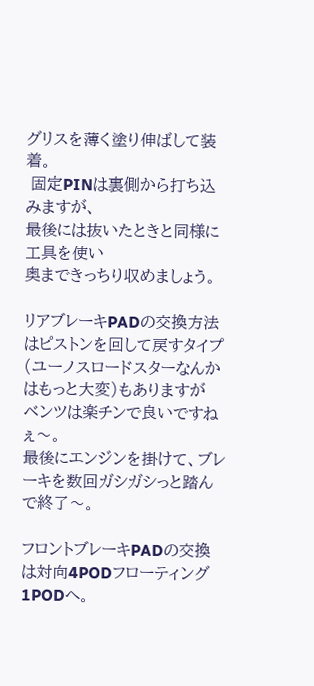グリスを薄く塗り伸ばして装着。
 固定PINは裏側から打ち込みますが、
最後には抜いたときと同様に工具を使い
奥まできっちり収めましょう。

リアブレーキPADの交換方法はピストンを回して戻すタイプ(ユーノスロードスターなんかはもっと大変)もありますが
ベンツは楽チンで良いですねぇ〜。
最後にエンジンを掛けて、ブレーキを数回ガシガシっと踏んで終了〜。

フロントブレーキPADの交換は対向4PODフローティング1PODへ。